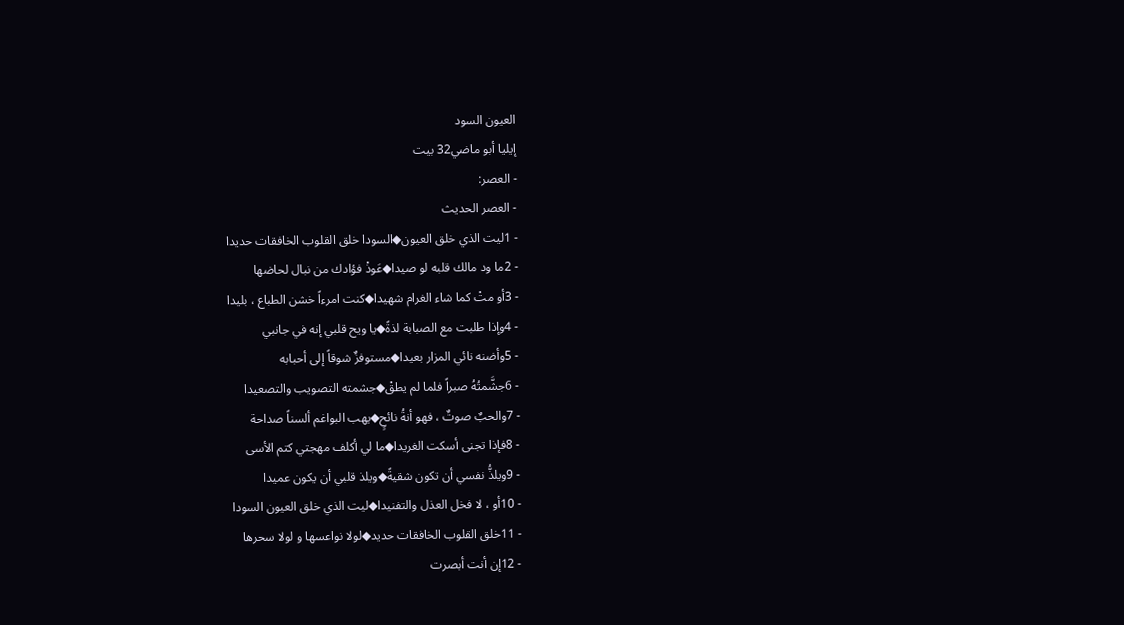العيون السود
إيليا أبو ماضي32 بيت
- العصر:
- العصر الحديث
- 1ليت الذي خلق العيون◆السودا خلق القلوب الخافقات حديدا
- 2ما ود مالك قلبه لو صيدا◆عَوذْ فؤادك من نبال لحاضها
- 3أو متْ كما شاء الغرام شهيدا◆كنت امرءاً خشن الطباع ، بليدا
- 4وإذا طلبت مع الصبابة لذةً◆يا ويح قلبي إنه في جانبي
- 5وأضنه نائي المزار بعيدا◆مستوفزٌ شوقاً إلى أحبابه
- 6جشَّمتُهُ صبراً فلما لم يطقْ◆جشمته التصويب والتصعيدا
- 7والحبٌ صوتٌ ، فهو أنةُ نائحٍ◆يهب البواغم ألسناً صداحة
- 8فإذا تجنى أسكت الغريدا◆ما لي أكلف مهجتي كتم الأسى
- 9ويلذُّ نفسي أن تكون شقيةً◆ويلذ قلبي أن يكون عميدا
- 10أو ، لا فخل العذل والتفنيدا◆ليت الذي خلق العيون السودا
- 11خلق القلوب الخافقات حديد◆لولا نواعسها و لولا سحرها
- 12إن أنت أبصرت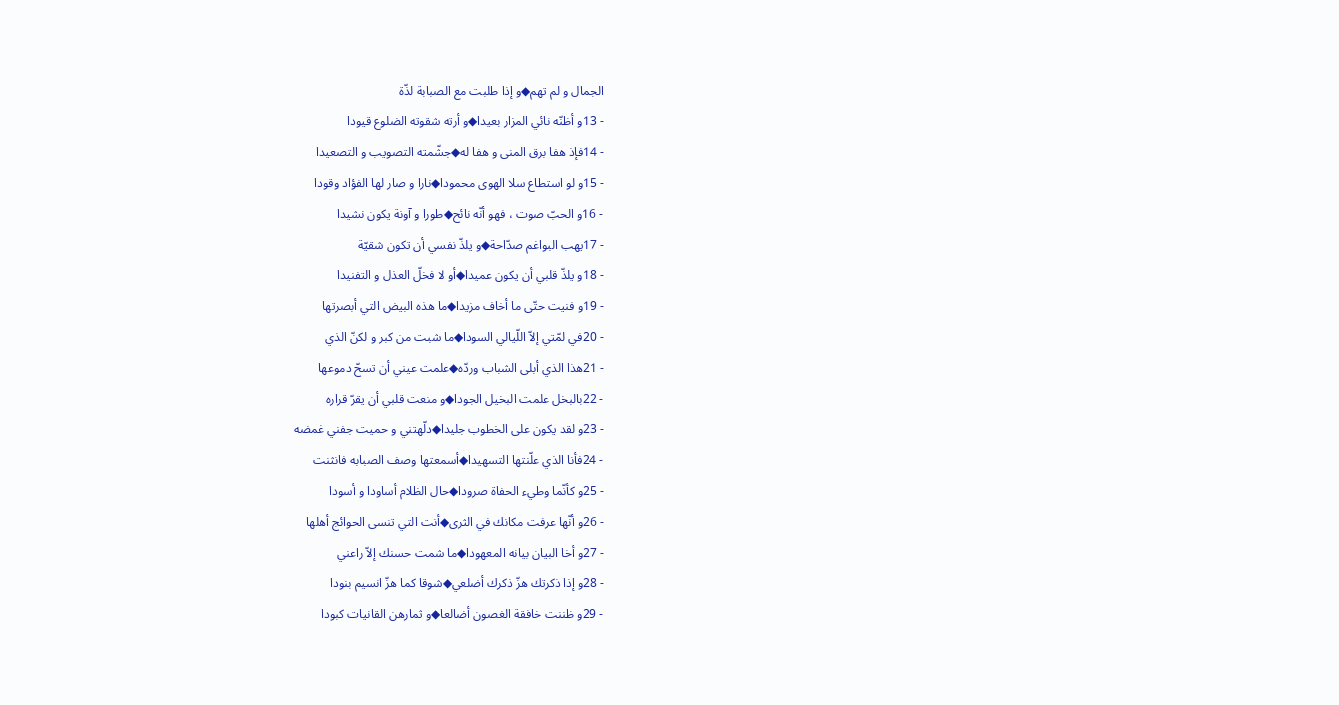الجمال و لم تهم◆و إذا طلبت مع الصبابة لذّة
- 13و أظنّه نائي المزار بعيدا◆و أرته شقوته الضلوع قيودا
- 14فإذ هفا برق المنى و هفا له◆جشّمته التصويب و التصعيدا
- 15و لو استطاع سلا الهوى محمودا◆نارا و صار لها الفؤاد وقودا
- 16و الحبّ صوت ، فهو أنّه نائح◆طورا و آونة يكون نشيدا
- 17يهب البواغم صدّاحة◆و يلذّ نفسي أن تكون شقيّة
- 18و يلذّ قلبي أن يكون عميدا◆أو لا فخلّ العذل و التفنيدا
- 19و فنيت حتّى ما أخاف مزيدا◆ما هذه البيض التي أبصرتها
- 20في لمّتي إلاّ اللّيالي السودا◆ما شبت من كبر و لكنّ الذي
- 21هذا الذي أبلى الشباب وردّه◆علمت عيني أن تسحّ دموعها
- 22بالبخل علمت البخيل الجودا◆و منعت قلبي أن يقرّ قراره
- 23و لقد يكون على الخطوب جليدا◆دلّهتني و حميت جفني غمضه
- 24فأنا الذي علّنتها التسهيدا◆أسمعتها وصف الصبابه فانثنت
- 25و كأنّما وطيء الحفاة صرودا◆حال الظلام أساودا و أسودا
- 26و أنّها عرفت مكانك في الثرى◆أنت التي تنسى الحوائج أهلها
- 27و أخا البيان بيانه المعهودا◆ما شمت حسنك إلاّ راعني
- 28و إذا ذكرتك هزّ ذكرك أضلعي◆شوقا كما هزّ انسيم بنودا
- 29و ظننت خافقة الغصون أضالعا◆و ثمارهن القانيات كبودا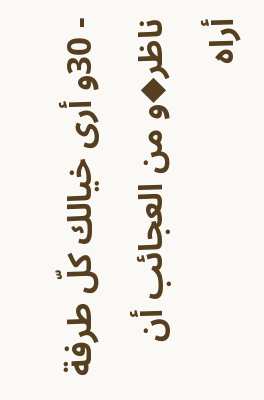- 30و أرى خيالك كلّ طرفة ناظر◆و من العجائب أن أراه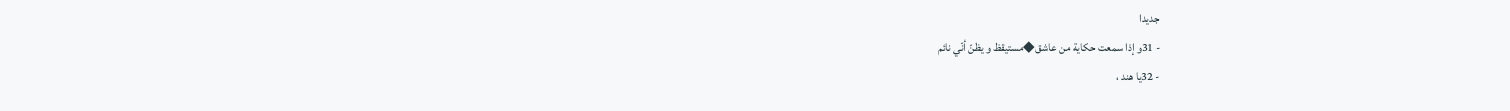جديدا
- 31و إذا سمعت حكاية من عاشق◆مستيقظ و يظنّ أنّي نائم
- 32يا هند ،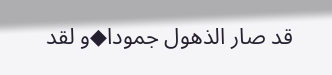قد صار الذهول جمودا◆و لقد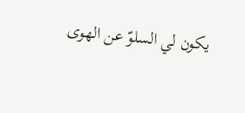يكون لي السلوّ عن الهوى